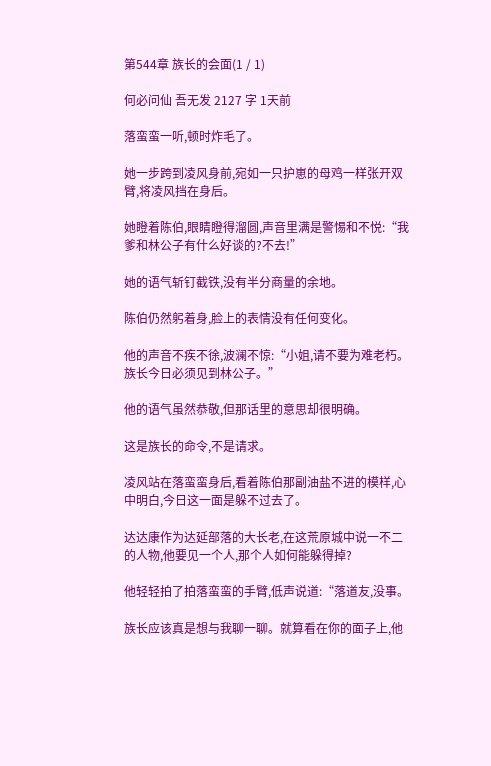第544章 族长的会面(1 / 1)

何必问仙 吾无发 2127 字 1天前

落蛮蛮一听,顿时炸毛了。

她一步跨到凌风身前,宛如一只护崽的母鸡一样张开双臂,将凌风挡在身后。

她瞪着陈伯,眼睛瞪得溜圆,声音里满是警惕和不悦:“我爹和林公子有什么好谈的?不去!”

她的语气斩钉截铁,没有半分商量的余地。

陈伯仍然躬着身,脸上的表情没有任何变化。

他的声音不疾不徐,波澜不惊:“小姐,请不要为难老朽。族长今日必须见到林公子。”

他的语气虽然恭敬,但那话里的意思却很明确。

这是族长的命令,不是请求。

凌风站在落蛮蛮身后,看着陈伯那副油盐不进的模样,心中明白,今日这一面是躲不过去了。

达达康作为达延部落的大长老,在这荒原城中说一不二的人物,他要见一个人,那个人如何能躲得掉?

他轻轻拍了拍落蛮蛮的手臂,低声说道:“落道友,没事。

族长应该真是想与我聊一聊。就算看在你的面子上,他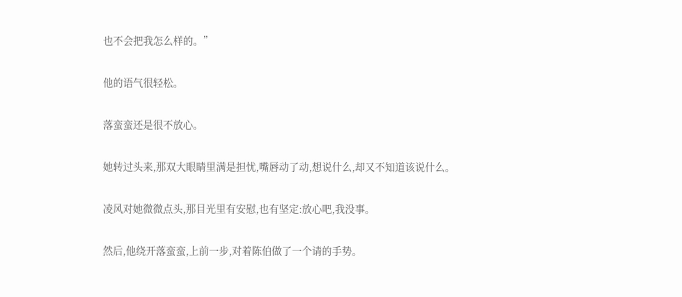也不会把我怎么样的。”

他的语气很轻松。

落蛮蛮还是很不放心。

她转过头来,那双大眼睛里满是担忧,嘴唇动了动,想说什么,却又不知道该说什么。

凌风对她微微点头,那目光里有安慰,也有坚定:放心吧,我没事。

然后,他绕开落蛮蛮,上前一步,对着陈伯做了一个请的手势。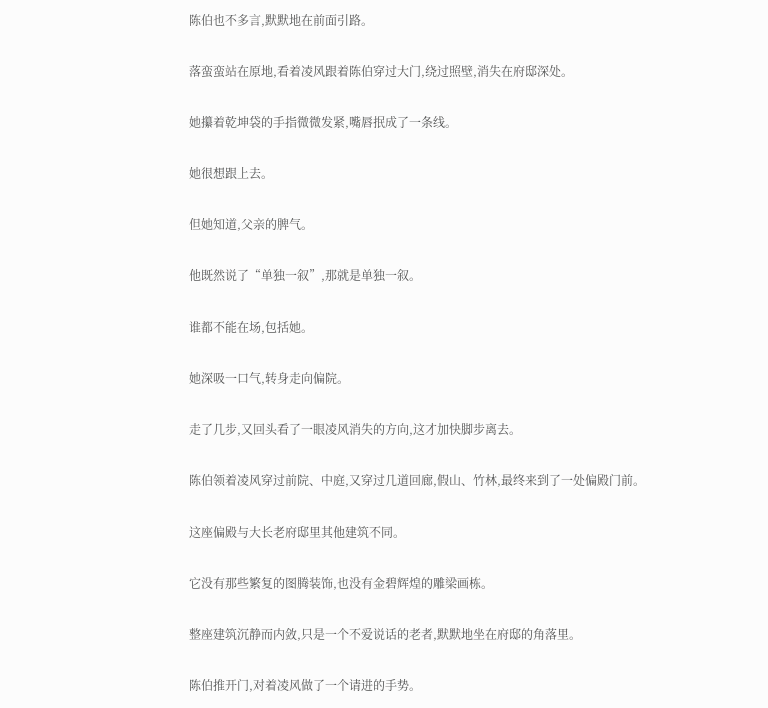陈伯也不多言,默默地在前面引路。

落蛮蛮站在原地,看着凌风跟着陈伯穿过大门,绕过照壁,消失在府邸深处。

她攥着乾坤袋的手指微微发紧,嘴唇抿成了一条线。

她很想跟上去。

但她知道,父亲的脾气。

他既然说了“单独一叙”,那就是单独一叙。

谁都不能在场,包括她。

她深吸一口气,转身走向偏院。

走了几步,又回头看了一眼凌风消失的方向,这才加快脚步离去。

陈伯领着凌风穿过前院、中庭,又穿过几道回廊,假山、竹林,最终来到了一处偏殿门前。

这座偏殿与大长老府邸里其他建筑不同。

它没有那些繁复的图腾装饰,也没有金碧辉煌的雕梁画栋。

整座建筑沉静而内敛,只是一个不爱说话的老者,默默地坐在府邸的角落里。

陈伯推开门,对着凌风做了一个请进的手势。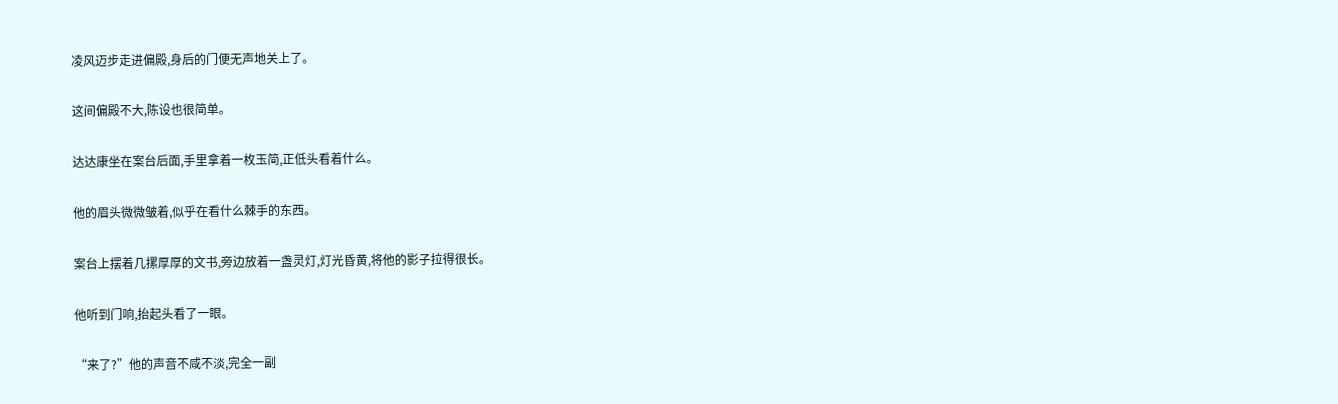凌风迈步走进偏殿,身后的门便无声地关上了。

这间偏殿不大,陈设也很简单。

达达康坐在案台后面,手里拿着一枚玉简,正低头看着什么。

他的眉头微微皱着,似乎在看什么棘手的东西。

案台上摆着几摞厚厚的文书,旁边放着一盏灵灯,灯光昏黄,将他的影子拉得很长。

他听到门响,抬起头看了一眼。

“来了?”他的声音不咸不淡,完全一副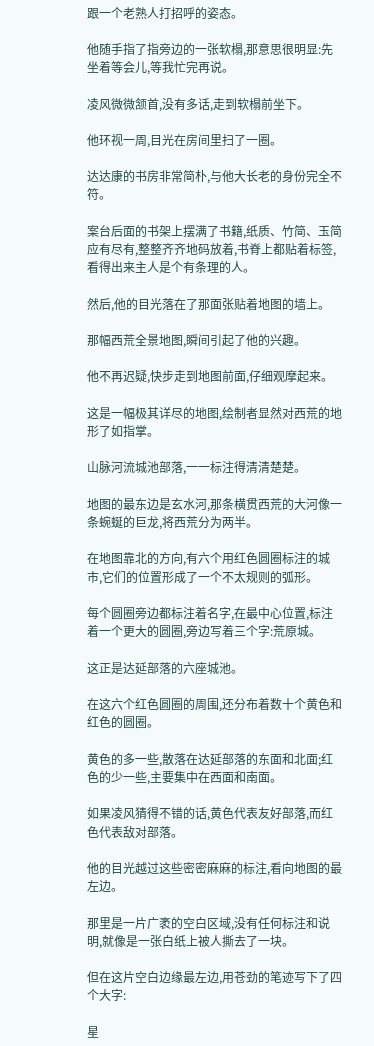跟一个老熟人打招呼的姿态。

他随手指了指旁边的一张软榻,那意思很明显:先坐着等会儿,等我忙完再说。

凌风微微颔首,没有多话,走到软榻前坐下。

他环视一周,目光在房间里扫了一圈。

达达康的书房非常简朴,与他大长老的身份完全不符。

案台后面的书架上摆满了书籍,纸质、竹简、玉简应有尽有,整整齐齐地码放着,书脊上都贴着标签,看得出来主人是个有条理的人。

然后,他的目光落在了那面张贴着地图的墙上。

那幅西荒全景地图,瞬间引起了他的兴趣。

他不再迟疑,快步走到地图前面,仔细观摩起来。

这是一幅极其详尽的地图,绘制者显然对西荒的地形了如指掌。

山脉河流城池部落,一一标注得清清楚楚。

地图的最东边是玄水河,那条横贯西荒的大河像一条蜿蜒的巨龙,将西荒分为两半。

在地图靠北的方向,有六个用红色圆圈标注的城市,它们的位置形成了一个不太规则的弧形。

每个圆圈旁边都标注着名字,在最中心位置,标注着一个更大的圆圈,旁边写着三个字:荒原城。

这正是达延部落的六座城池。

在这六个红色圆圈的周围,还分布着数十个黄色和红色的圆圈。

黄色的多一些,散落在达延部落的东面和北面;红色的少一些,主要集中在西面和南面。

如果凌风猜得不错的话,黄色代表友好部落,而红色代表敌对部落。

他的目光越过这些密密麻麻的标注,看向地图的最左边。

那里是一片广袤的空白区域,没有任何标注和说明,就像是一张白纸上被人撕去了一块。

但在这片空白边缘最左边,用苍劲的笔迹写下了四个大字:

星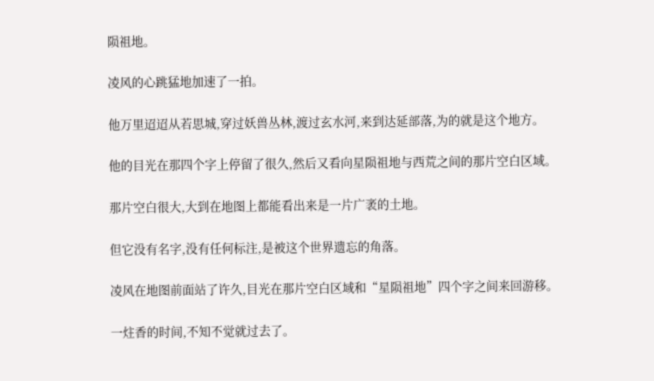陨祖地。

凌风的心跳猛地加速了一拍。

他万里迢迢从若思城,穿过妖兽丛林,渡过玄水河,来到达延部落,为的就是这个地方。

他的目光在那四个字上停留了很久,然后又看向星陨祖地与西荒之间的那片空白区域。

那片空白很大,大到在地图上都能看出来是一片广袤的土地。

但它没有名字,没有任何标注,是被这个世界遗忘的角落。

凌风在地图前面站了许久,目光在那片空白区域和“星陨祖地”四个字之间来回游移。

一炷香的时间,不知不觉就过去了。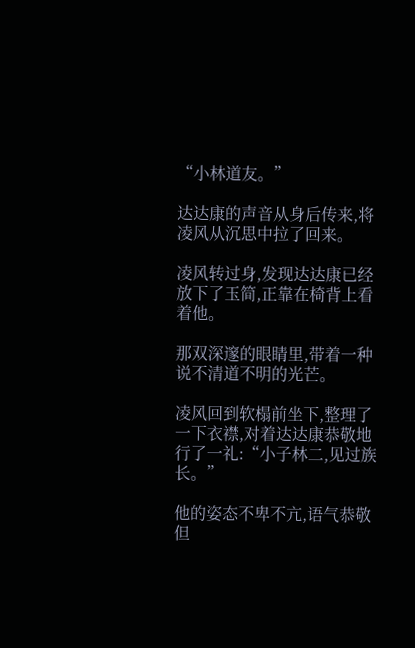“小林道友。”

达达康的声音从身后传来,将凌风从沉思中拉了回来。

凌风转过身,发现达达康已经放下了玉简,正靠在椅背上看着他。

那双深邃的眼睛里,带着一种说不清道不明的光芒。

凌风回到软榻前坐下,整理了一下衣襟,对着达达康恭敬地行了一礼:“小子林二,见过族长。”

他的姿态不卑不亢,语气恭敬但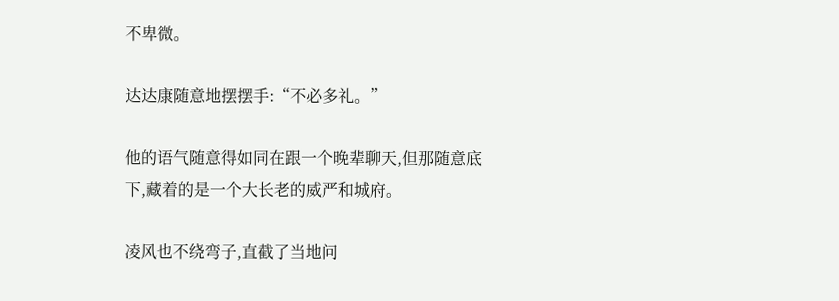不卑微。

达达康随意地摆摆手:“不必多礼。”

他的语气随意得如同在跟一个晚辈聊天,但那随意底下,藏着的是一个大长老的威严和城府。

凌风也不绕弯子,直截了当地问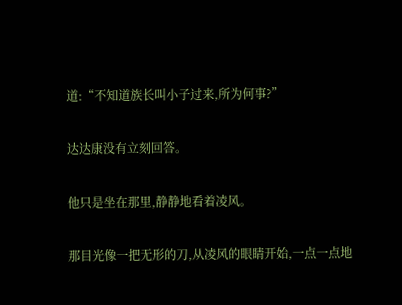道:“不知道族长叫小子过来,所为何事?”

达达康没有立刻回答。

他只是坐在那里,静静地看着凌风。

那目光像一把无形的刀,从凌风的眼睛开始,一点一点地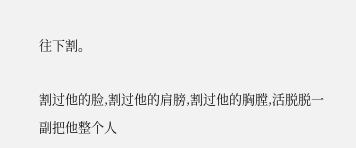往下割。

割过他的脸,割过他的肩膀,割过他的胸膛,活脱脱一副把他整个人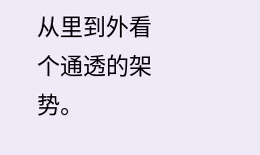从里到外看个通透的架势。